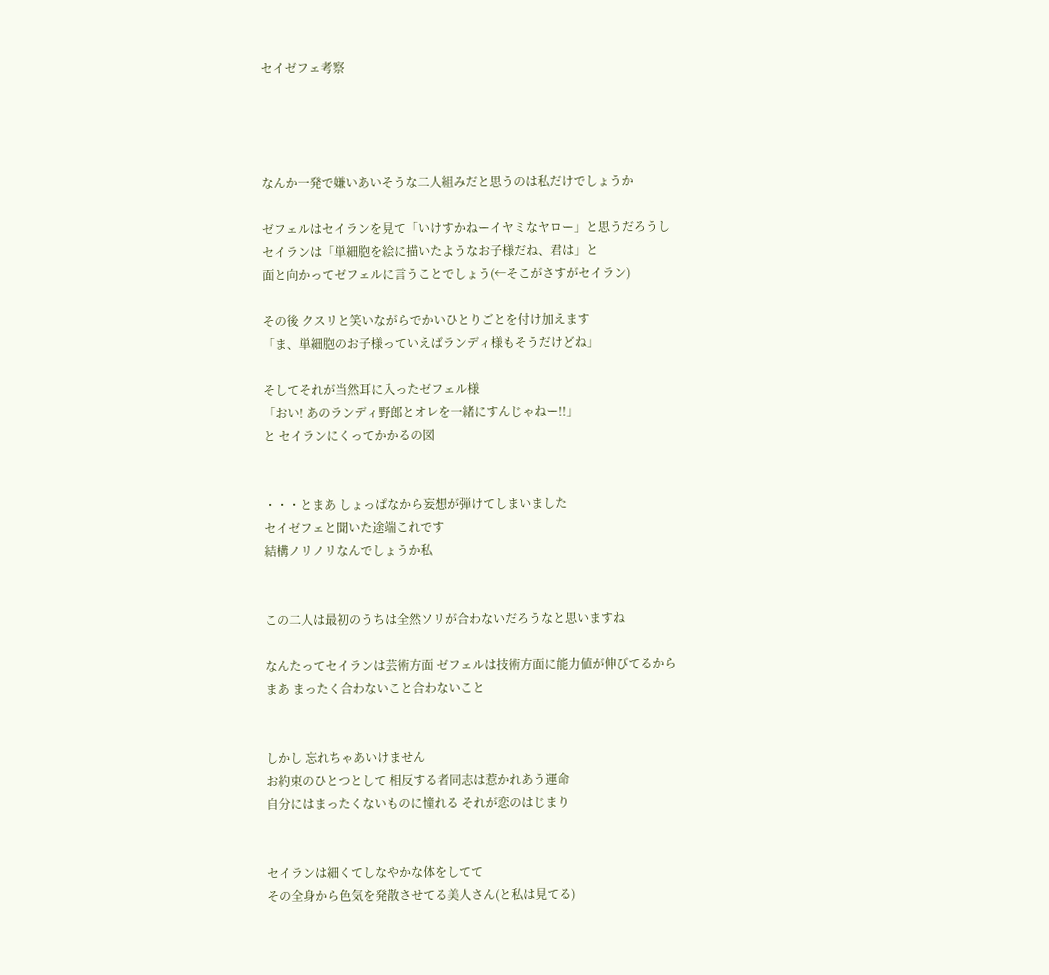セイゼフェ考察




なんか一発で嫌いあいそうな二人組みだと思うのは私だけでしょうか

ゼフェルはセイランを見て「いけすかねーイヤミなヤロー」と思うだろうし
セイランは「単細胞を絵に描いたようなお子様だね、君は」と
面と向かってゼフェルに言うことでしょう(←そこがさすがセイラン)

その後 クスリと笑いながらでかいひとりごとを付け加えます
「ま、単細胞のお子様っていえばランディ様もそうだけどね」

そしてそれが当然耳に入ったゼフェル様
「おい! あのランディ野郎とオレを一緒にすんじゃねー!!」
と セイランにくってかかるの図


・・・とまあ しょっぱなから妄想が弾けてしまいました
セイゼフェと聞いた途端これです
結構ノリノリなんでしょうか私


この二人は最初のうちは全然ソリが合わないだろうなと思いますね

なんたってセイランは芸術方面 ゼフェルは技術方面に能力値が伸びてるから
まあ まったく合わないこと合わないこと


しかし 忘れちゃあいけません
お約束のひとつとして 相反する者同志は惹かれあう運命
自分にはまったくないものに憧れる それが恋のはじまり


セイランは細くてしなやかな体をしてて
その全身から色気を発散させてる美人さん(と私は見てる)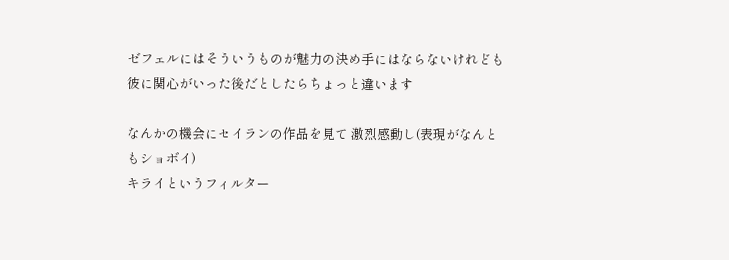ゼフェルにはそういうものが魅力の決め手にはならないけれども
彼に関心がいった後だとしたらちょっと違います

なんかの機会にセイランの作品を見て 激烈感動し(表現がなんともショボイ)
キライというフィルター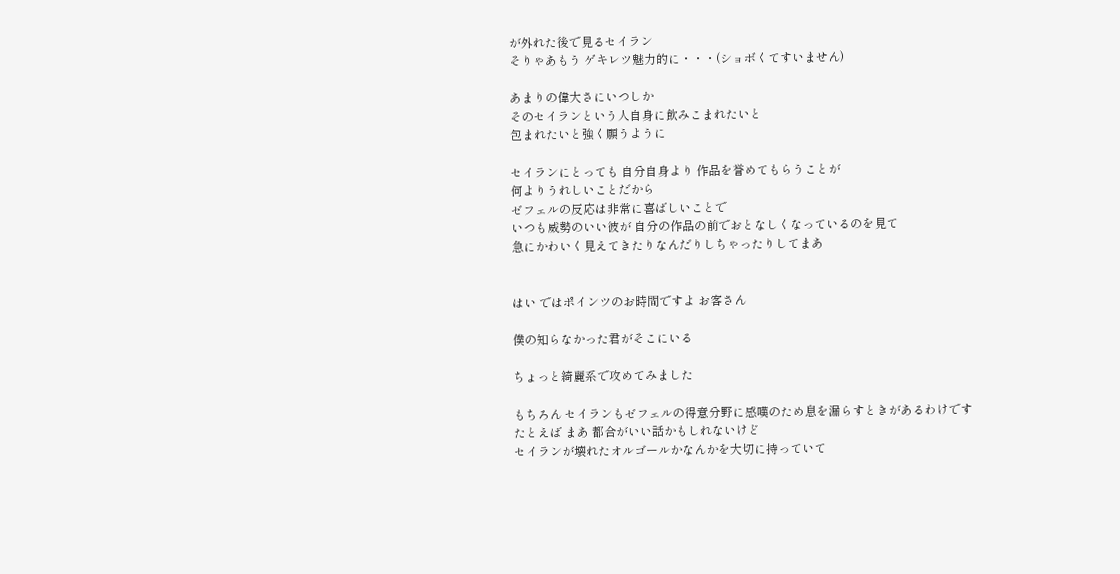が外れた後で見るセイラン
そりゃあもう ゲキレツ魅力的に・・・(ショボくてすいません)

あまりの偉大さにいつしか
そのセイランという人自身に飲みこまれたいと
包まれたいと強く願うように

セイランにとっても 自分自身より 作品を誉めてもらうことが
何よりうれしいことだから
ゼフェルの反応は非常に喜ばしいことで
いつも威勢のいい彼が 自分の作品の前でおとなしくなっているのを見て
急にかわいく見えてきたりなんだりしちゃったりしてまあ


はい ではポインツのお時間ですよ お客さん

僕の知らなかった君がそこにいる

ちょっと綺麗系で攻めてみました

もちろん セイランもゼフェルの得意分野に感嘆のため息を漏らすときがあるわけです
たとえば まあ 都合がいい話かもしれないけど
セイランが壊れたオルゴールかなんかを大切に持っていて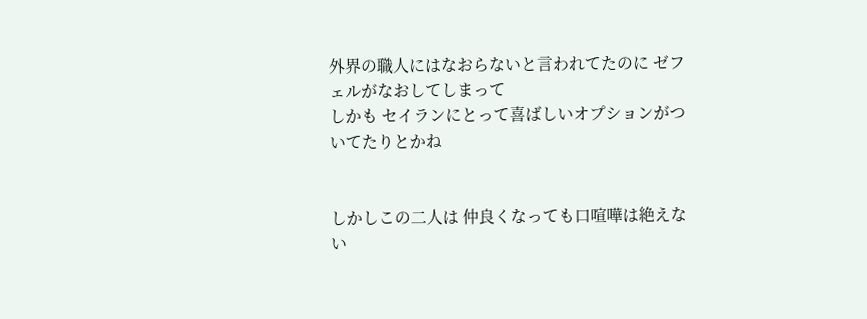外界の職人にはなおらないと言われてたのに ゼフェルがなおしてしまって
しかも セイランにとって喜ばしいオプションがついてたりとかね


しかしこの二人は 仲良くなっても口喧嘩は絶えない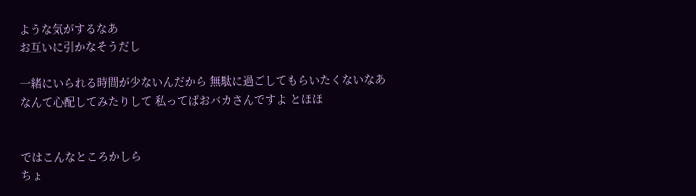ような気がするなあ
お互いに引かなそうだし

一緒にいられる時間が少ないんだから 無駄に過ごしてもらいたくないなあ
なんて心配してみたりして 私ってばおバカさんですよ とほほ


ではこんなところかしら
ちょ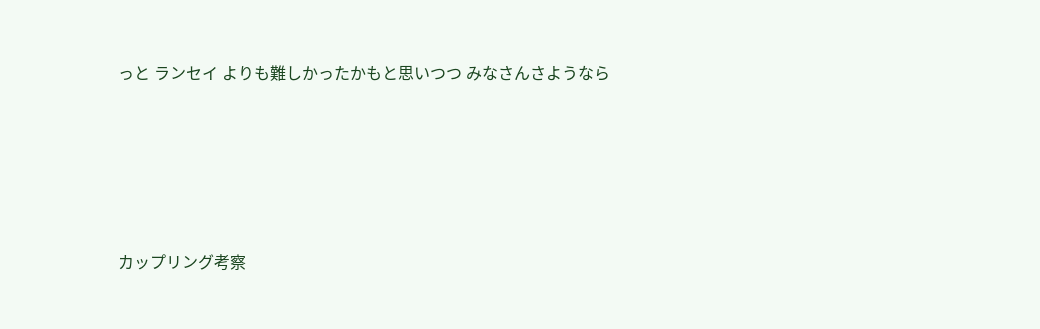っと ランセイ よりも難しかったかもと思いつつ みなさんさようなら






カップリング考察